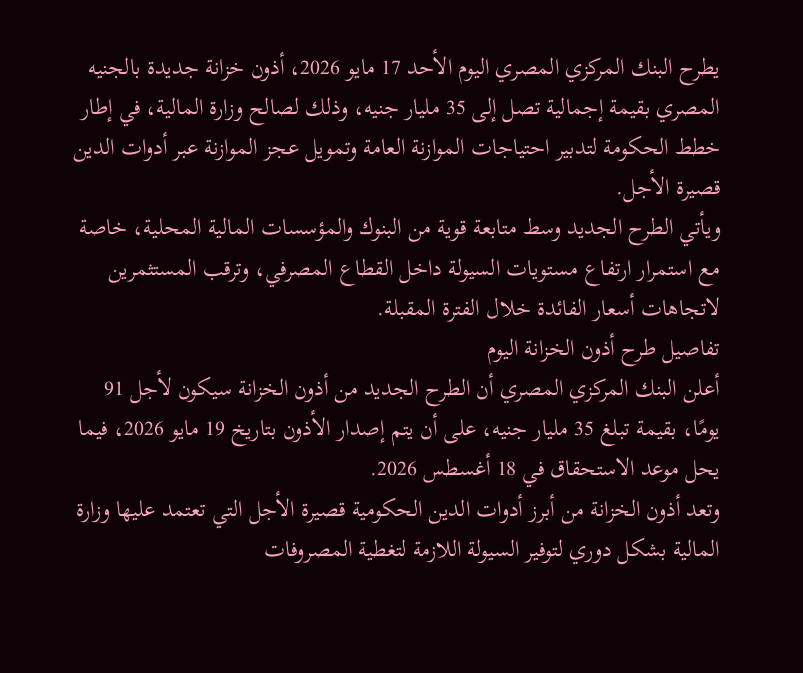يطرح البنك المركزي المصري اليوم الأحد 17 مايو 2026، أذون خزانة جديدة بالجنيه المصري بقيمة إجمالية تصل إلى 35 مليار جنيه، وذلك لصالح وزارة المالية، في إطار خطط الحكومة لتدبير احتياجات الموازنة العامة وتمويل عجز الموازنة عبر أدوات الدين قصيرة الأجل.
ويأتي الطرح الجديد وسط متابعة قوية من البنوك والمؤسسات المالية المحلية، خاصة مع استمرار ارتفاع مستويات السيولة داخل القطاع المصرفي، وترقب المستثمرين لاتجاهات أسعار الفائدة خلال الفترة المقبلة.
تفاصيل طرح أذون الخزانة اليوم
أعلن البنك المركزي المصري أن الطرح الجديد من أذون الخزانة سيكون لأجل 91 يومًا، بقيمة تبلغ 35 مليار جنيه، على أن يتم إصدار الأذون بتاريخ 19 مايو 2026، فيما يحل موعد الاستحقاق في 18 أغسطس 2026.
وتعد أذون الخزانة من أبرز أدوات الدين الحكومية قصيرة الأجل التي تعتمد عليها وزارة المالية بشكل دوري لتوفير السيولة اللازمة لتغطية المصروفات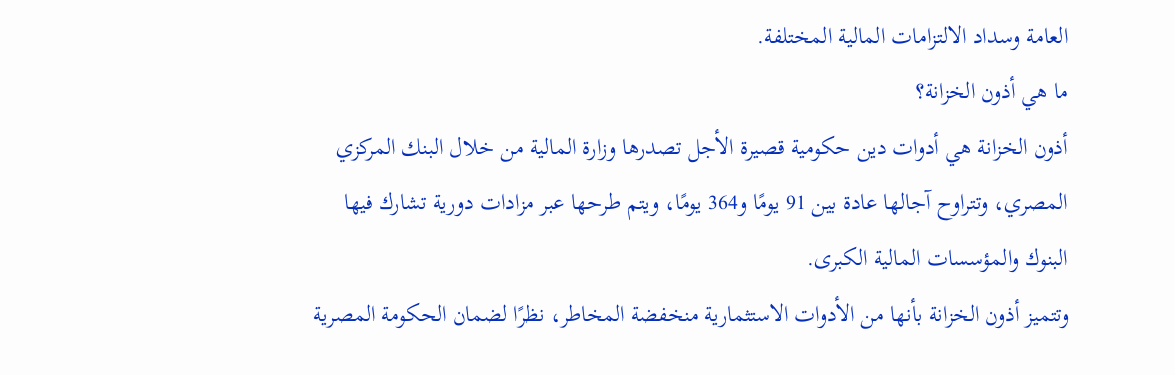العامة وسداد الالتزامات المالية المختلفة.
ما هي أذون الخزانة؟
أذون الخزانة هي أدوات دين حكومية قصيرة الأجل تصدرها وزارة المالية من خلال البنك المركزي المصري، وتتراوح آجالها عادة بين 91 يومًا و364 يومًا، ويتم طرحها عبر مزادات دورية تشارك فيها البنوك والمؤسسات المالية الكبرى.
وتتميز أذون الخزانة بأنها من الأدوات الاستثمارية منخفضة المخاطر، نظرًا لضمان الحكومة المصرية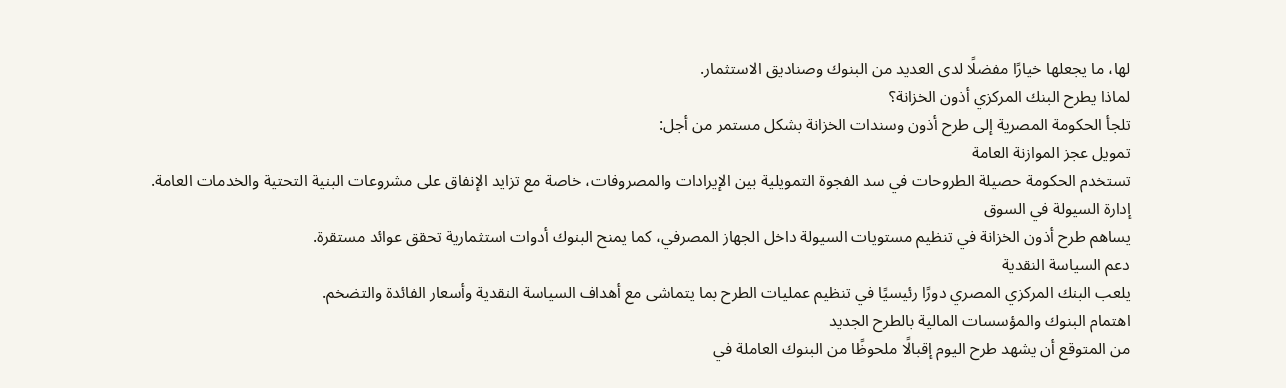لها، ما يجعلها خيارًا مفضلًا لدى العديد من البنوك وصناديق الاستثمار.
لماذا يطرح البنك المركزي أذون الخزانة؟
تلجأ الحكومة المصرية إلى طرح أذون وسندات الخزانة بشكل مستمر من أجل:
تمويل عجز الموازنة العامة
تستخدم الحكومة حصيلة الطروحات في سد الفجوة التمويلية بين الإيرادات والمصروفات، خاصة مع تزايد الإنفاق على مشروعات البنية التحتية والخدمات العامة.
إدارة السيولة في السوق
يساهم طرح أذون الخزانة في تنظيم مستويات السيولة داخل الجهاز المصرفي، كما يمنح البنوك أدوات استثمارية تحقق عوائد مستقرة.
دعم السياسة النقدية
يلعب البنك المركزي المصري دورًا رئيسيًا في تنظيم عمليات الطرح بما يتماشى مع أهداف السياسة النقدية وأسعار الفائدة والتضخم.
اهتمام البنوك والمؤسسات المالية بالطرح الجديد
من المتوقع أن يشهد طرح اليوم إقبالًا ملحوظًا من البنوك العاملة في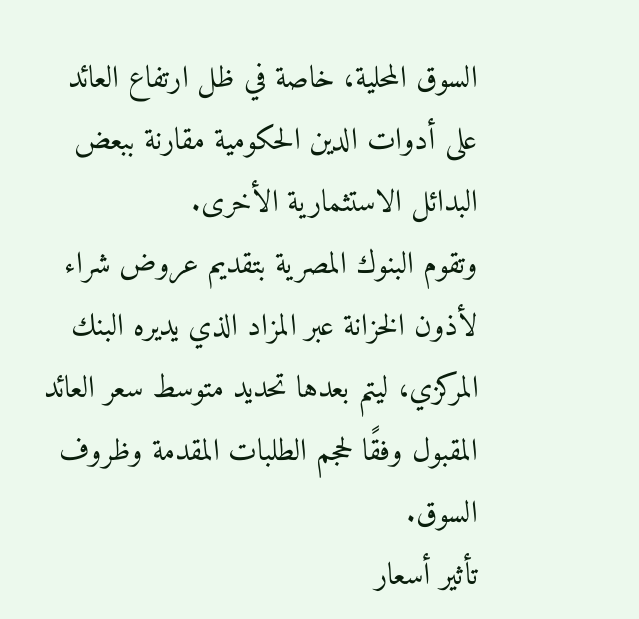السوق المحلية، خاصة في ظل ارتفاع العائد على أدوات الدين الحكومية مقارنة ببعض البدائل الاستثمارية الأخرى.
وتقوم البنوك المصرية بتقديم عروض شراء لأذون الخزانة عبر المزاد الذي يديره البنك المركزي، ليتم بعدها تحديد متوسط سعر العائد المقبول وفقًا لحجم الطلبات المقدمة وظروف السوق.
تأثير أسعار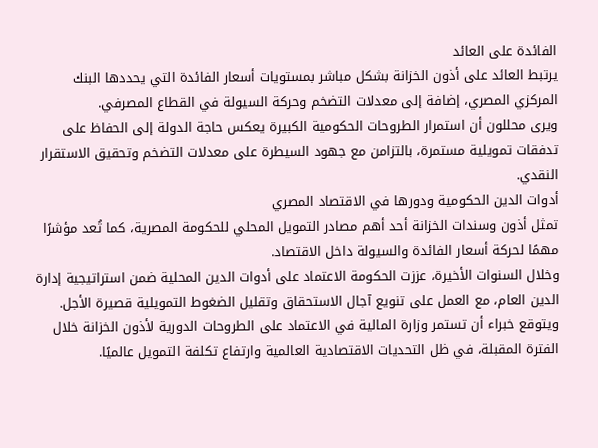الفائدة على العائد
يرتبط العائد على أذون الخزانة بشكل مباشر بمستويات أسعار الفائدة التي يحددها البنك المركزي المصري، إضافة إلى معدلات التضخم وحركة السيولة في القطاع المصرفي.
ويرى محللون أن استمرار الطروحات الحكومية الكبيرة يعكس حاجة الدولة إلى الحفاظ على تدفقات تمويلية مستمرة، بالتزامن مع جهود السيطرة على معدلات التضخم وتحقيق الاستقرار النقدي.
أدوات الدين الحكومية ودورها في الاقتصاد المصري
تمثل أذون وسندات الخزانة أحد أهم مصادر التمويل المحلي للحكومة المصرية، كما تُعد مؤشرًا مهمًا لحركة أسعار الفائدة والسيولة داخل الاقتصاد.
وخلال السنوات الأخيرة، عززت الحكومة الاعتماد على أدوات الدين المحلية ضمن استراتيجية إدارة الدين العام، مع العمل على تنويع آجال الاستحقاق وتقليل الضغوط التمويلية قصيرة الأجل.
ويتوقع خبراء أن تستمر وزارة المالية في الاعتماد على الطروحات الدورية لأذون الخزانة خلال الفترة المقبلة، في ظل التحديات الاقتصادية العالمية وارتفاع تكلفة التمويل عالميًا.